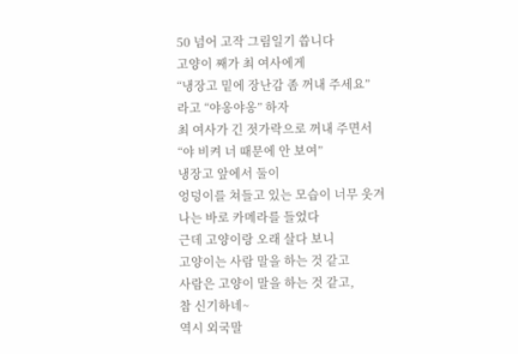50 넘어 고작 그림일기 씁니다
고양이 째가 최 여사에게
“냉장고 밑에 장난감 좀 꺼내 주세요”
라고 “야옹야옹” 하자
최 여사가 긴 젓가락으로 꺼내 주면서
“야 비켜 너 때문에 안 보여”
냉장고 앞에서 둘이
엉덩이를 쳐들고 있는 모습이 너무 웃겨
나는 바로 카메라를 들었다
근데 고양이랑 오래 살다 보니
고양이는 사람 말을 하는 것 같고
사람은 고양이 말을 하는 것 같고,
참 신기하네~
역시 외국말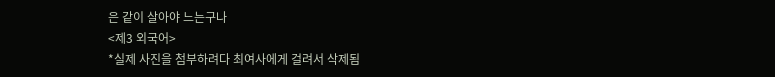은 같이 살아야 느는구나
<제3 외국어>
*실제 사진을 첨부하려다 최여사에게 걸려서 삭제됨